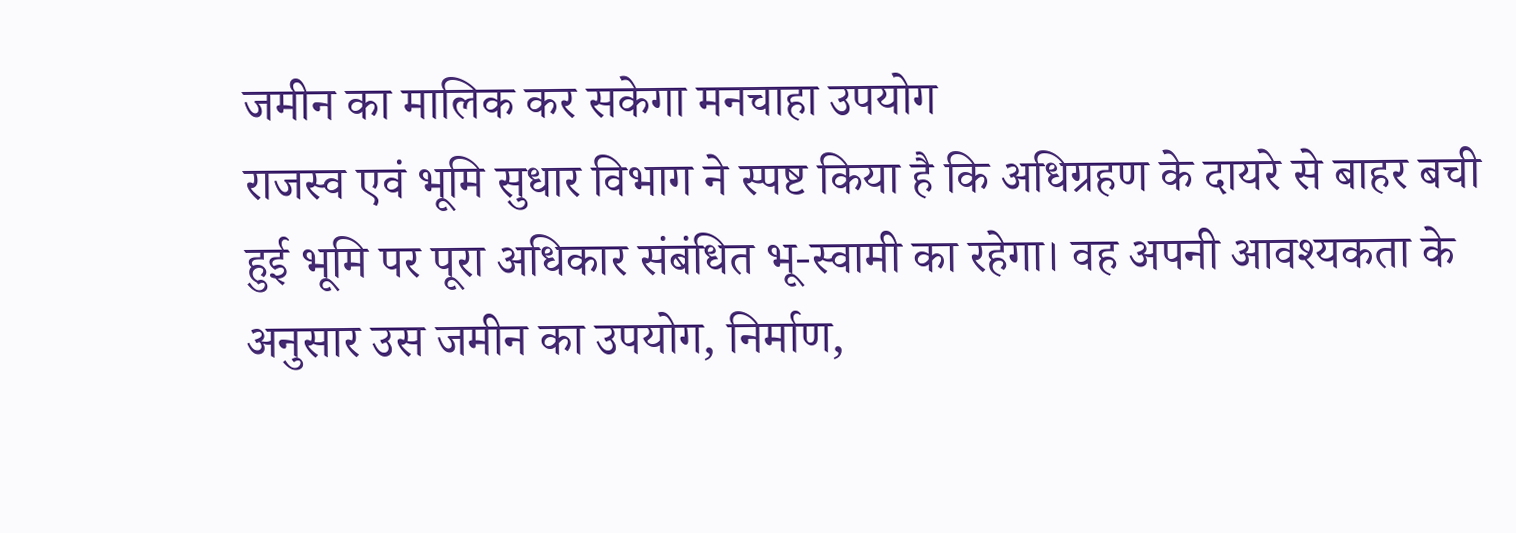जमीन का मालिक कर सकेगा मनचाहा उपयोग
राजस्व एवं भूमि सुधार विभाग ने स्पष्ट किया है कि अधिग्रहण के दायरे से बाहर बची हुई भूमि पर पूरा अधिकार संबंधित भू-स्वामी का रहेगा। वह अपनी आवश्यकता के अनुसार उस जमीन का उपयोग, निर्माण,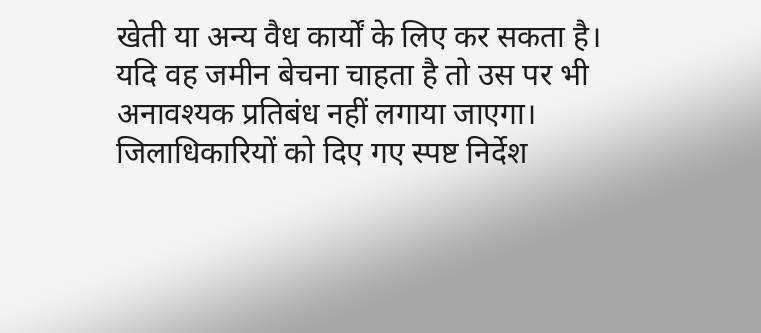खेती या अन्य वैध कार्यों के लिए कर सकता है। यदि वह जमीन बेचना चाहता है तो उस पर भी अनावश्यक प्रतिबंध नहीं लगाया जाएगा।
जिलाधिकारियों को दिए गए स्पष्ट निर्देश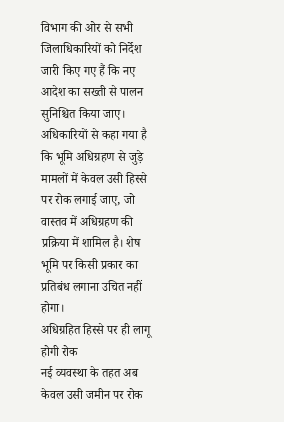विभाग की ओर से सभी जिलाधिकारियों को निर्देश जारी किए गए हैं कि नए आदेश का सख्ती से पालन सुनिश्चित किया जाए। अधिकारियों से कहा गया है कि भूमि अधिग्रहण से जुड़े मामलों में केवल उसी हिस्से पर रोक लगाई जाए, जो वास्तव में अधिग्रहण की प्रक्रिया में शामिल है। शेष भूमि पर किसी प्रकार का प्रतिबंध लगाना उचित नहीं होगा।
अधिग्रहित हिस्से पर ही लागू होगी रोक
नई व्यवस्था के तहत अब केवल उसी जमीन पर रोक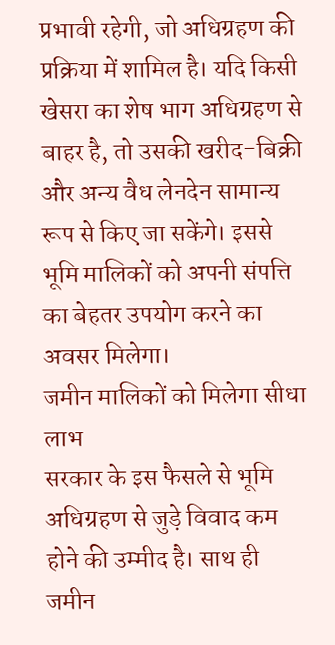प्रभावी रहेगी, जो अधिग्रहण की प्रक्रिया में शामिल है। यदि किसी खेसरा का शेष भाग अधिग्रहण से बाहर है, तो उसकी खरीद-बिक्री और अन्य वैध लेनदेन सामान्य रूप से किए जा सकेंगे। इससे भूमि मालिकों को अपनी संपत्ति का बेहतर उपयोग करने का अवसर मिलेगा।
जमीन मालिकों को मिलेगा सीधा लाभ
सरकार के इस फैसले से भूमि अधिग्रहण से जुड़े विवाद कम होने की उम्मीद है। साथ ही जमीन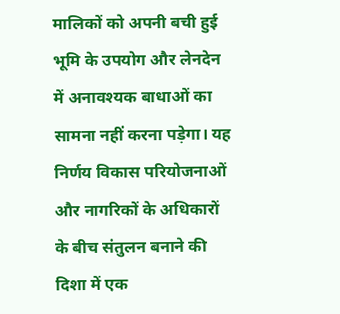मालिकों को अपनी बची हुई भूमि के उपयोग और लेनदेन में अनावश्यक बाधाओं का सामना नहीं करना पड़ेगा। यह निर्णय विकास परियोजनाओं और नागरिकों के अधिकारों के बीच संतुलन बनाने की दिशा में एक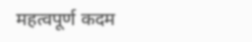महत्वपूर्ण कदम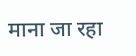माना जा रहा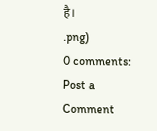है।
.png)
0 comments:
Post a Comment